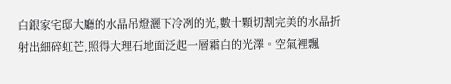白銀家宅邸大廳的水晶吊燈灑下冷冽的光,數十顆切割完美的水晶折射出細碎虹芒,照得大理石地面泛起一層霜白的光澤。空氣裡飄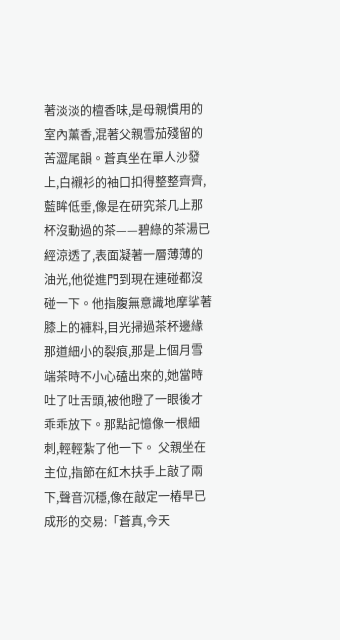著淡淡的檀香味,是母親慣用的室內薰香,混著父親雪茄殘留的苦澀尾韻。蒼真坐在單人沙發上,白襯衫的袖口扣得整整齊齊,藍眸低垂,像是在研究茶几上那杯沒動過的茶——碧綠的茶湯已經涼透了,表面凝著一層薄薄的油光,他從進門到現在連碰都沒碰一下。他指腹無意識地摩挲著膝上的褲料,目光掃過茶杯邊緣那道細小的裂痕,那是上個月雪端茶時不小心磕出來的,她當時吐了吐舌頭,被他瞪了一眼後才乖乖放下。那點記憶像一根細刺,輕輕紮了他一下。 父親坐在主位,指節在紅木扶手上敲了兩下,聲音沉穩,像在敲定一樁早已成形的交易:「蒼真,今天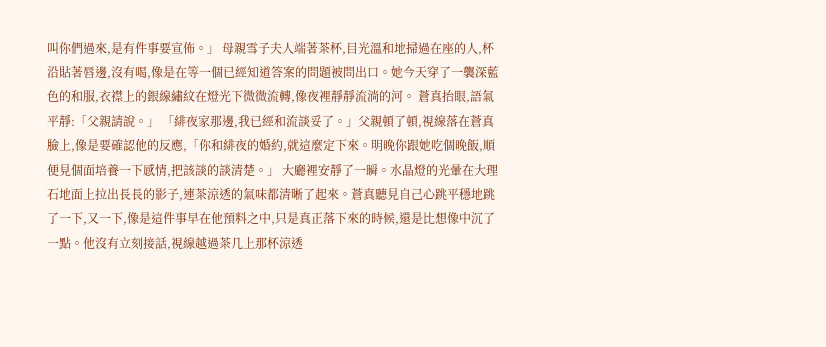叫你們過來,是有件事要宣佈。」 母親雪子夫人端著茶杯,目光溫和地掃過在座的人,杯沿貼著唇邊,沒有喝,像是在等一個已經知道答案的問題被問出口。她今天穿了一襲深藍色的和服,衣襟上的銀線繡紋在燈光下微微流轉,像夜裡靜靜流淌的河。 蒼真抬眼,語氣平靜:「父親請說。」 「緋夜家那邊,我已經和流談妥了。」父親頓了頓,視線落在蒼真臉上,像是要確認他的反應,「你和緋夜的婚約,就這麼定下來。明晚你跟她吃個晚飯,順便見個面培養一下感情,把該談的談清楚。」 大廳裡安靜了一瞬。水晶燈的光暈在大理石地面上拉出長長的影子,連茶涼透的氣味都清晰了起來。蒼真聽見自己心跳平穩地跳了一下,又一下,像是這件事早在他預料之中,只是真正落下來的時候,還是比想像中沉了一點。他沒有立刻接話,視線越過茶几上那杯涼透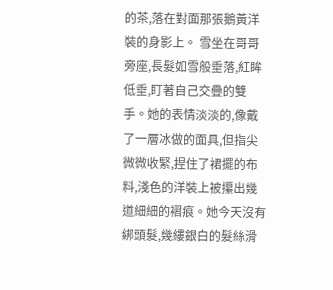的茶,落在對面那張鵝黃洋裝的身影上。 雪坐在哥哥旁座,長髮如雪般垂落,紅眸低垂,盯著自己交疊的雙手。她的表情淡淡的,像戴了一層冰做的面具,但指尖微微收緊,捏住了裙擺的布料,淺色的洋裝上被攥出幾道細細的褶痕。她今天沒有綁頭髮,幾縷銀白的髮絲滑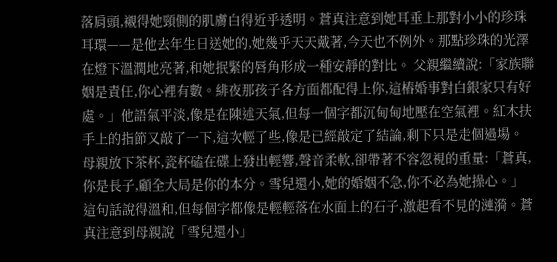落肩頭,襯得她頸側的肌膚白得近乎透明。蒼真注意到她耳垂上那對小小的珍珠耳環——是他去年生日送她的,她幾乎天天戴著,今天也不例外。那點珍珠的光澤在燈下溫潤地亮著,和她抿緊的唇角形成一種安靜的對比。 父親繼續說:「家族聯姻是責任,你心裡有數。緋夜那孩子各方面都配得上你,這樁婚事對白銀家只有好處。」他語氣平淡,像是在陳述天氣,但每一個字都沉甸甸地壓在空氣裡。紅木扶手上的指節又敲了一下,這次輕了些,像是已經敲定了結論,剩下只是走個過場。 母親放下茶杯,瓷杯磕在碟上發出輕響,聲音柔軟,卻帶著不容忽視的重量:「蒼真,你是長子,顧全大局是你的本分。雪兒還小,她的婚姻不急,你不必為她操心。」 這句話說得溫和,但每個字都像是輕輕落在水面上的石子,激起看不見的漣漪。蒼真注意到母親說「雪兒還小」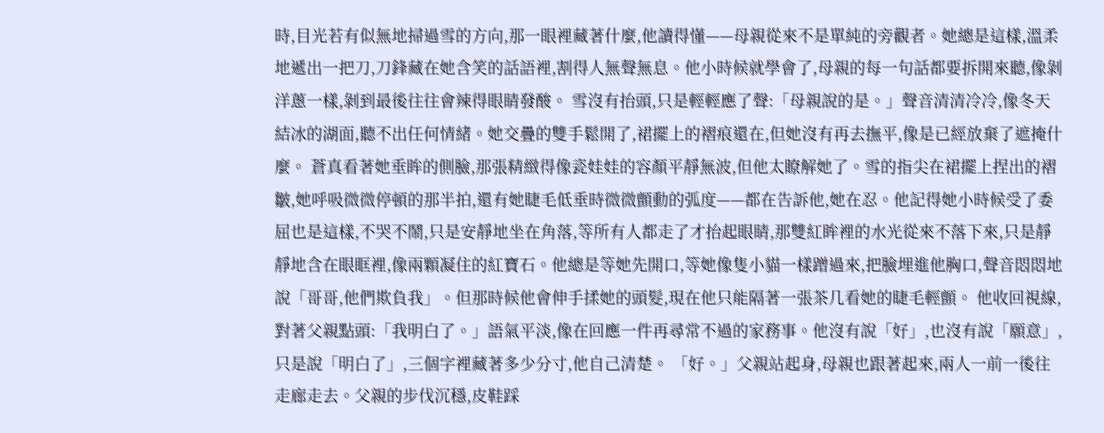時,目光若有似無地掃過雪的方向,那一眼裡藏著什麼,他讀得懂——母親從來不是單純的旁觀者。她總是這樣,溫柔地遞出一把刀,刀鋒藏在她含笑的話語裡,割得人無聲無息。他小時候就學會了,母親的每一句話都要拆開來聽,像剝洋蔥一樣,剝到最後往往會辣得眼睛發酸。 雪沒有抬頭,只是輕輕應了聲:「母親說的是。」聲音清清冷冷,像冬天結冰的湖面,聽不出任何情緒。她交疊的雙手鬆開了,裙擺上的褶痕還在,但她沒有再去撫平,像是已經放棄了遮掩什麼。 蒼真看著她垂眸的側臉,那張精緻得像瓷娃娃的容顏平靜無波,但他太瞭解她了。雪的指尖在裙擺上捏出的褶皺,她呼吸微微停頓的那半拍,還有她睫毛低垂時微微顫動的弧度——都在告訴他,她在忍。他記得她小時候受了委屈也是這樣,不哭不鬧,只是安靜地坐在角落,等所有人都走了才抬起眼睛,那雙紅眸裡的水光從來不落下來,只是靜靜地含在眼眶裡,像兩顆凝住的紅寶石。他總是等她先開口,等她像隻小貓一樣蹭過來,把臉埋進他胸口,聲音悶悶地說「哥哥,他們欺負我」。但那時候他會伸手揉她的頭髮,現在他只能隔著一張茶几看她的睫毛輕顫。 他收回視線,對著父親點頭:「我明白了。」語氣平淡,像在回應一件再尋常不過的家務事。他沒有說「好」,也沒有說「願意」,只是說「明白了」,三個字裡藏著多少分寸,他自己清楚。 「好。」父親站起身,母親也跟著起來,兩人一前一後往走廊走去。父親的步伐沉穩,皮鞋踩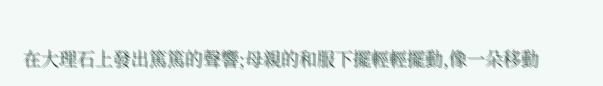在大理石上發出篤篤的聲響;母親的和服下擺輕輕擺動,像一朵移動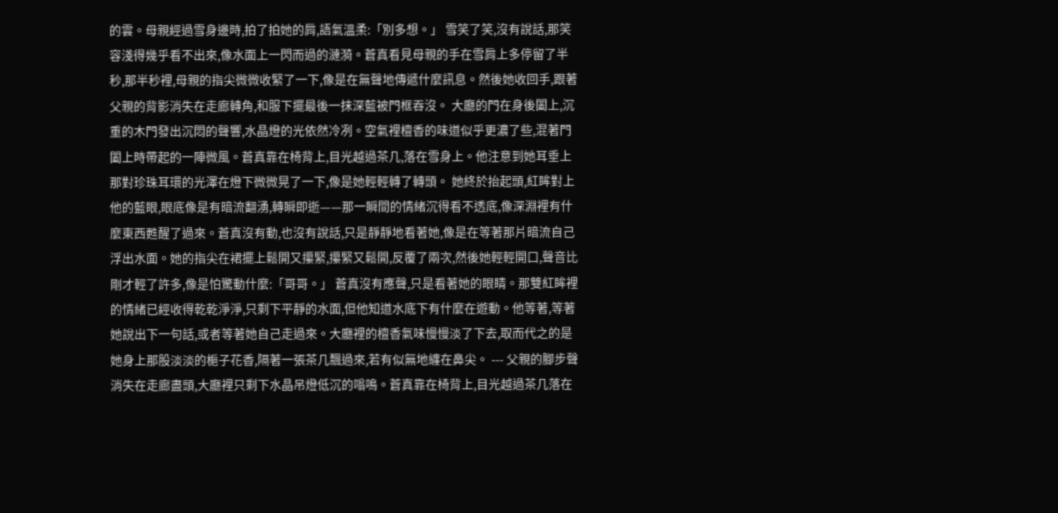的雲。母親經過雪身邊時,拍了拍她的肩,語氣溫柔:「別多想。」 雪笑了笑,沒有說話,那笑容淺得幾乎看不出來,像水面上一閃而過的漣漪。蒼真看見母親的手在雪肩上多停留了半秒,那半秒裡,母親的指尖微微收緊了一下,像是在無聲地傳遞什麼訊息。然後她收回手,跟著父親的背影消失在走廊轉角,和服下擺最後一抹深藍被門框吞沒。 大廳的門在身後闔上,沉重的木門發出沉悶的聲響,水晶燈的光依然冷冽。空氣裡檀香的味道似乎更濃了些,混著門闔上時帶起的一陣微風。蒼真靠在椅背上,目光越過茶几,落在雪身上。他注意到她耳垂上那對珍珠耳環的光澤在燈下微微晃了一下,像是她輕輕轉了轉頭。 她終於抬起頭,紅眸對上他的藍眼,眼底像是有暗流翻湧,轉瞬即逝——那一瞬間的情緒沉得看不透底,像深淵裡有什麼東西甦醒了過來。蒼真沒有動,也沒有說話,只是靜靜地看著她,像是在等著那片暗流自己浮出水面。她的指尖在裙擺上鬆開又攥緊,攥緊又鬆開,反覆了兩次,然後她輕輕開口,聲音比剛才輕了許多,像是怕驚動什麼:「哥哥。」 蒼真沒有應聲,只是看著她的眼睛。那雙紅眸裡的情緒已經收得乾乾淨淨,只剩下平靜的水面,但他知道水底下有什麼在遊動。他等著,等著她說出下一句話,或者等著她自己走過來。大廳裡的檀香氣味慢慢淡了下去,取而代之的是她身上那股淡淡的梔子花香,隔著一張茶几飄過來,若有似無地纏在鼻尖。 --- 父親的腳步聲消失在走廊盡頭,大廳裡只剩下水晶吊燈低沉的嗡鳴。蒼真靠在椅背上,目光越過茶几落在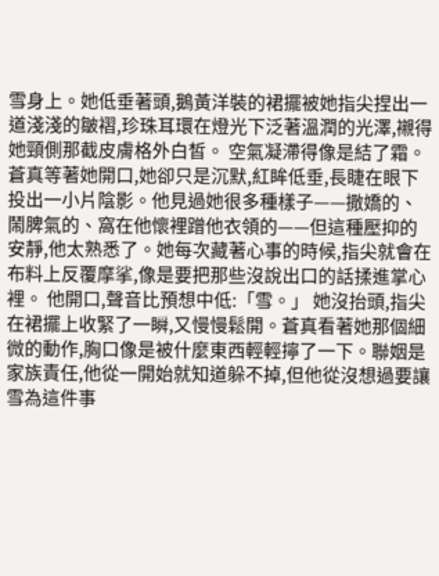雪身上。她低垂著頭,鵝黃洋裝的裙擺被她指尖捏出一道淺淺的皺褶,珍珠耳環在燈光下泛著溫潤的光澤,襯得她頸側那截皮膚格外白皙。 空氣凝滯得像是結了霜。 蒼真等著她開口,她卻只是沉默,紅眸低垂,長睫在眼下投出一小片陰影。他見過她很多種樣子——撒嬌的、鬧脾氣的、窩在他懷裡蹭他衣領的——但這種壓抑的安靜,他太熟悉了。她每次藏著心事的時候,指尖就會在布料上反覆摩挲,像是要把那些沒說出口的話揉進掌心裡。 他開口,聲音比預想中低:「雪。」 她沒抬頭,指尖在裙擺上收緊了一瞬,又慢慢鬆開。蒼真看著她那個細微的動作,胸口像是被什麼東西輕輕擰了一下。聯姻是家族責任,他從一開始就知道躲不掉,但他從沒想過要讓雪為這件事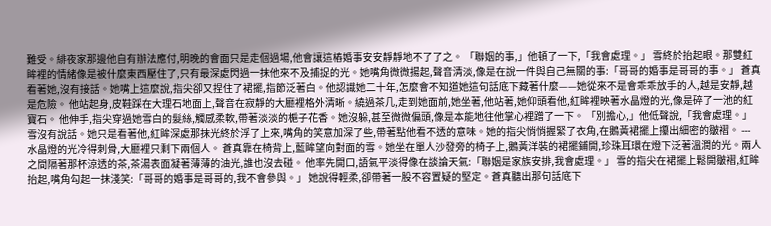難受。緋夜家那邊他自有辦法應付,明晚的會面只是走個過場,他會讓這樁婚事安安靜靜地不了了之。 「聯姻的事,」他頓了一下,「我會處理。」 雪終於抬起眼。那雙紅眸裡的情緒像是被什麼東西壓住了,只有最深處閃過一抹他來不及捕捉的光。她嘴角微微揚起,聲音清淡,像是在說一件與自己無關的事:「哥哥的婚事是哥哥的事。」 蒼真看著她,沒有接話。她嘴上這麼說,指尖卻又捏住了裙擺,指節泛著白。他認識她二十年,怎麼會不知道她這句話底下藏著什麼——她從來不是會乖乖放手的人,越是安靜,越是危險。 他站起身,皮鞋踩在大理石地面上,聲音在寂靜的大廳裡格外清晰。繞過茶几,走到她面前,她坐著,他站著,她仰頭看他,紅眸裡映著水晶燈的光,像是碎了一池的紅寶石。 他伸手,指尖穿過她雪白的髮絲,觸感柔軟,帶著淡淡的梔子花香。她沒躲,甚至微微偏頭,像是本能地往他掌心裡蹭了一下。 「別擔心,」他低聲說,「我會處理。」 雪沒有說話。她只是看著他,紅眸深處那抹光終於浮了上來,嘴角的笑意加深了些,帶著點他看不透的意味。她的指尖悄悄握緊了衣角,在鵝黃裙擺上攥出細密的皺褶。 --- 水晶燈的光冷得刺骨,大廳裡只剩下兩個人。 蒼真靠在椅背上,藍眸望向對面的雪。她坐在單人沙發旁的椅子上,鵝黃洋裝的裙擺鋪開,珍珠耳環在燈下泛著溫潤的光。兩人之間隔著那杯涼透的茶,茶湯表面凝著薄薄的油光,誰也沒去碰。 他率先開口,語氣平淡得像在談論天氣:「聯姻是家族安排,我會處理。」 雪的指尖在裙擺上鬆開皺褶,紅眸抬起,嘴角勾起一抹淺笑:「哥哥的婚事是哥哥的,我不會參與。」 她說得輕柔,卻帶著一股不容置疑的堅定。蒼真聽出那句話底下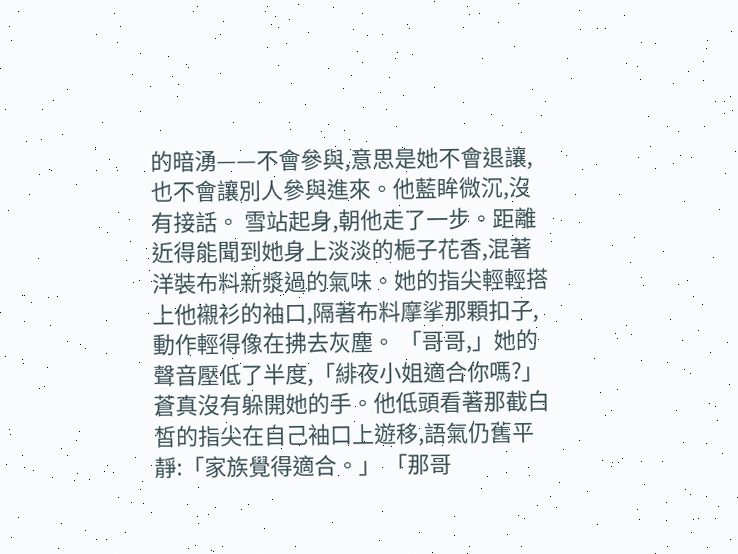的暗湧——不會參與,意思是她不會退讓,也不會讓別人參與進來。他藍眸微沉,沒有接話。 雪站起身,朝他走了一步。距離近得能聞到她身上淡淡的梔子花香,混著洋裝布料新漿過的氣味。她的指尖輕輕搭上他襯衫的袖口,隔著布料摩挲那顆扣子,動作輕得像在拂去灰塵。 「哥哥,」她的聲音壓低了半度,「緋夜小姐適合你嗎?」 蒼真沒有躲開她的手。他低頭看著那截白皙的指尖在自己袖口上遊移,語氣仍舊平靜:「家族覺得適合。」 「那哥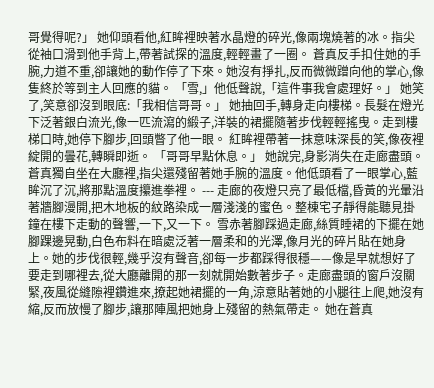哥覺得呢?」 她仰頭看他,紅眸裡映著水晶燈的碎光,像兩塊燒著的冰。指尖從袖口滑到他手背上,帶著試探的溫度,輕輕畫了一圈。 蒼真反手扣住她的手腕,力道不重,卻讓她的動作停了下來。她沒有掙扎,反而微微蹭向他的掌心,像隻終於等到主人回應的貓。 「雪,」他低聲說,「這件事我會處理好。」 她笑了,笑意卻沒到眼底:「我相信哥哥。」 她抽回手,轉身走向樓梯。長髮在燈光下泛著銀白流光,像一匹流瀉的緞子,洋裝的裙擺隨著步伐輕輕搖曳。走到樓梯口時,她停下腳步,回頭瞥了他一眼。 紅眸裡帶著一抹意味深長的笑,像夜裡綻開的曇花,轉瞬即逝。 「哥哥早點休息。」 她說完,身影消失在走廊盡頭。蒼真獨自坐在大廳裡,指尖還殘留著她手腕的溫度。他低頭看了一眼掌心,藍眸沉了沉,將那點溫度攥進拳裡。 --- 走廊的夜燈只亮了最低檔,昏黃的光暈沿著牆腳漫開,把木地板的紋路染成一層淺淺的蜜色。整棟宅子靜得能聽見掛鐘在樓下走動的聲響,一下,又一下。 雪赤著腳踩過走廊,絲質睡裙的下擺在她腳踝邊晃動,白色布料在暗處泛著一層柔和的光澤,像月光的碎片貼在她身上。她的步伐很輕,幾乎沒有聲音,卻每一步都踩得很穩——像是早就想好了要走到哪裡去,從大廳離開的那一刻就開始數著步子。走廊盡頭的窗戶沒關緊,夜風從縫隙裡鑽進來,撩起她裙擺的一角,涼意貼著她的小腿往上爬,她沒有縮,反而放慢了腳步,讓那陣風把她身上殘留的熱氣帶走。 她在蒼真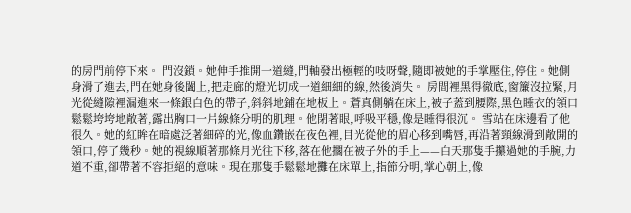的房門前停下來。 門沒鎖。她伸手推開一道縫,門軸發出極輕的吱呀聲,隨即被她的手掌壓住,停住。她側身滑了進去,門在她身後闔上,把走廊的燈光切成一道細細的線,然後消失。 房間裡黑得徹底,窗簾沒拉緊,月光從縫隙裡漏進來一條銀白色的帶子,斜斜地鋪在地板上。蒼真側躺在床上,被子蓋到腰際,黑色睡衣的領口鬆鬆垮垮地敞著,露出胸口一片線條分明的肌理。他閉著眼,呼吸平穩,像是睡得很沉。 雪站在床邊看了他很久。她的紅眸在暗處泛著細碎的光,像血鑽嵌在夜色裡,目光從他的眉心移到嘴唇,再沿著頸線滑到敞開的領口,停了幾秒。她的視線順著那條月光往下移,落在他擱在被子外的手上——白天那隻手攥過她的手腕,力道不重,卻帶著不容拒絕的意味。現在那隻手鬆鬆地攤在床單上,指節分明,掌心朝上,像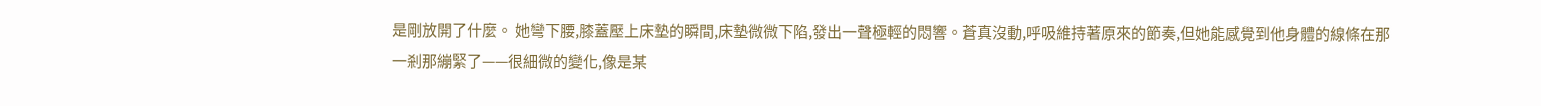是剛放開了什麼。 她彎下腰,膝蓋壓上床墊的瞬間,床墊微微下陷,發出一聲極輕的悶響。蒼真沒動,呼吸維持著原來的節奏,但她能感覺到他身體的線條在那一剎那繃緊了——很細微的變化,像是某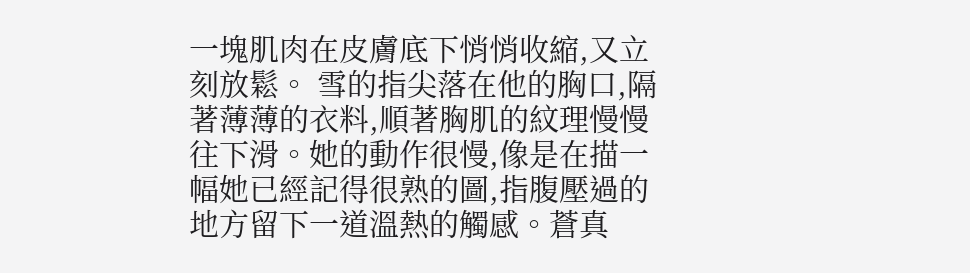一塊肌肉在皮膚底下悄悄收縮,又立刻放鬆。 雪的指尖落在他的胸口,隔著薄薄的衣料,順著胸肌的紋理慢慢往下滑。她的動作很慢,像是在描一幅她已經記得很熟的圖,指腹壓過的地方留下一道溫熱的觸感。蒼真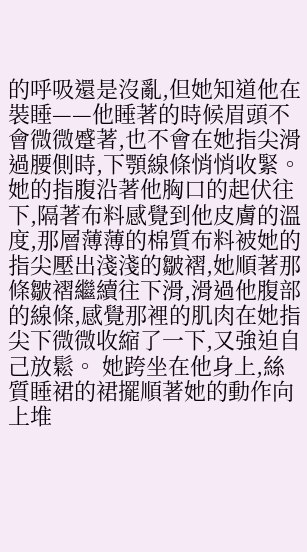的呼吸還是沒亂,但她知道他在裝睡——他睡著的時候眉頭不會微微蹙著,也不會在她指尖滑過腰側時,下顎線條悄悄收緊。她的指腹沿著他胸口的起伏往下,隔著布料感覺到他皮膚的溫度,那層薄薄的棉質布料被她的指尖壓出淺淺的皺褶,她順著那條皺褶繼續往下滑,滑過他腹部的線條,感覺那裡的肌肉在她指尖下微微收縮了一下,又強迫自己放鬆。 她跨坐在他身上,絲質睡裙的裙擺順著她的動作向上堆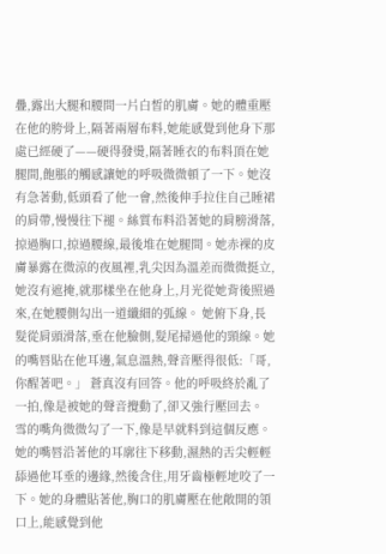疊,露出大腿和腰間一片白皙的肌膚。她的體重壓在他的胯骨上,隔著兩層布料,她能感覺到他身下那處已經硬了——硬得發燙,隔著睡衣的布料頂在她腿間,飽脹的觸感讓她的呼吸微微頓了一下。她沒有急著動,低頭看了他一會,然後伸手拉住自己睡裙的肩帶,慢慢往下褪。絲質布料沿著她的肩膀滑落,掠過胸口,掠過腰線,最後堆在她腿間。她赤裸的皮膚暴露在微涼的夜風裡,乳尖因為溫差而微微挺立,她沒有遮掩,就那樣坐在他身上,月光從她背後照過來,在她腰側勾出一道纖細的弧線。 她俯下身,長髮從肩頭滑落,垂在他臉側,髮尾掃過他的頸線。她的嘴唇貼在他耳邊,氣息溫熱,聲音壓得很低:「哥,你醒著吧。」 蒼真沒有回答。他的呼吸終於亂了一拍,像是被她的聲音攪動了,卻又強行壓回去。 雪的嘴角微微勾了一下,像是早就料到這個反應。她的嘴唇沿著他的耳廓往下移動,濕熱的舌尖輕輕舔過他耳垂的邊緣,然後含住,用牙齒極輕地咬了一下。她的身體貼著他,胸口的肌膚壓在他敞開的領口上,能感覺到他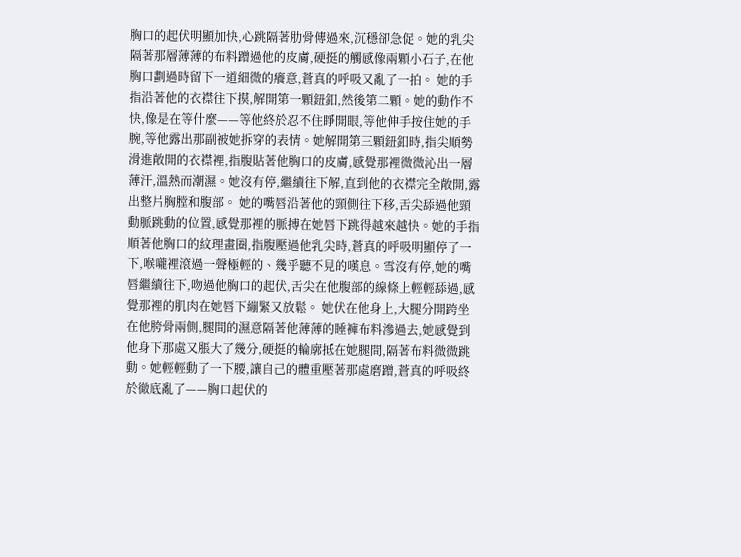胸口的起伏明顯加快,心跳隔著肋骨傳過來,沉穩卻急促。她的乳尖隔著那層薄薄的布料蹭過他的皮膚,硬挺的觸感像兩顆小石子,在他胸口劃過時留下一道細微的癢意,蒼真的呼吸又亂了一拍。 她的手指沿著他的衣襟往下摸,解開第一顆鈕釦,然後第二顆。她的動作不快,像是在等什麼——等他終於忍不住睜開眼,等他伸手按住她的手腕,等他露出那副被她拆穿的表情。她解開第三顆鈕釦時,指尖順勢滑進敞開的衣襟裡,指腹貼著他胸口的皮膚,感覺那裡微微沁出一層薄汗,溫熱而潮濕。她沒有停,繼續往下解,直到他的衣襟完全敞開,露出整片胸膛和腹部。 她的嘴唇沿著他的頸側往下移,舌尖舔過他頸動脈跳動的位置,感覺那裡的脈搏在她唇下跳得越來越快。她的手指順著他胸口的紋理畫圈,指腹壓過他乳尖時,蒼真的呼吸明顯停了一下,喉嚨裡滾過一聲極輕的、幾乎聽不見的嘆息。雪沒有停,她的嘴唇繼續往下,吻過他胸口的起伏,舌尖在他腹部的線條上輕輕舔過,感覺那裡的肌肉在她唇下繃緊又放鬆。 她伏在他身上,大腿分開跨坐在他胯骨兩側,腿間的濕意隔著他薄薄的睡褲布料滲過去,她感覺到他身下那處又脹大了幾分,硬挺的輪廓抵在她腿間,隔著布料微微跳動。她輕輕動了一下腰,讓自己的體重壓著那處磨蹭,蒼真的呼吸終於徹底亂了——胸口起伏的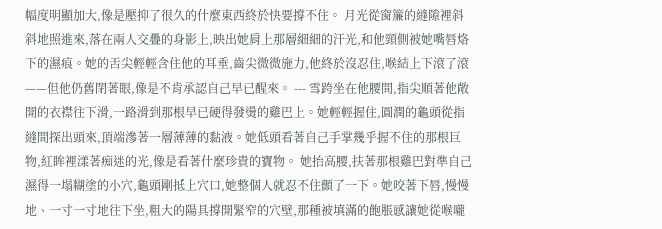幅度明顯加大,像是壓抑了很久的什麼東西終於快要撐不住。 月光從窗簾的縫隙裡斜斜地照進來,落在兩人交疊的身影上,映出她肩上那層細細的汗光,和他頸側被她嘴唇烙下的濕痕。她的舌尖輕輕含住他的耳垂,齒尖微微施力,他終於沒忍住,喉結上下滾了滾——但他仍舊閉著眼,像是不肯承認自己早已醒來。 --- 雪跨坐在他腰間,指尖順著他敞開的衣襟往下滑,一路滑到那根早已硬得發燙的雞巴上。她輕輕握住,圓潤的龜頭從指縫間探出頭來,頂端滲著一層薄薄的黏液。她低頭看著自己手掌幾乎握不住的那根巨物,紅眸裡漾著痴迷的光,像是看著什麼珍貴的寶物。 她抬高腰,扶著那根雞巴對準自己濕得一塌糊塗的小穴,龜頭剛抵上穴口,她整個人就忍不住顫了一下。她咬著下唇,慢慢地、一寸一寸地往下坐,粗大的陽具撐開緊窄的穴壁,那種被填滿的飽脹感讓她從喉嚨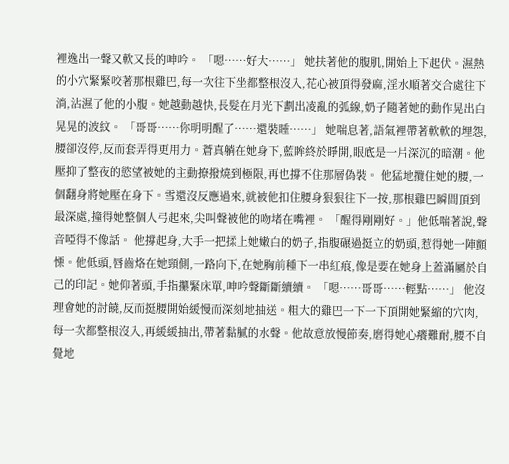裡逸出一聲又軟又長的呻吟。 「嗯……好大……」 她扶著他的腹肌,開始上下起伏。濕熱的小穴緊緊咬著那根雞巴,每一次往下坐都整根沒入,花心被頂得發麻,淫水順著交合處往下淌,沾濕了他的小腹。她越動越快,長髮在月光下劃出凌亂的弧線,奶子隨著她的動作晃出白晃晃的波紋。 「哥哥……你明明醒了……還裝睡……」 她喘息著,語氣裡帶著軟軟的埋怨,腰卻沒停,反而套弄得更用力。蒼真躺在她身下,藍眸終於睜開,眼底是一片深沉的暗潮。他壓抑了整夜的慾望被她的主動撩撥燒到極限,再也撐不住那層偽裝。 他猛地攬住她的腰,一個翻身將她壓在身下。雪還沒反應過來,就被他扣住腰身狠狠往下一按,那根雞巴瞬間頂到最深處,撞得她整個人弓起來,尖叫聲被他的吻堵在嘴裡。 「醒得剛剛好。」他低喘著說,聲音啞得不像話。 他撐起身,大手一把揉上她嫩白的奶子,指腹碾過挺立的奶頭,惹得她一陣顫慄。他低頭,唇齒烙在她頸側,一路向下,在她胸前種下一串紅痕,像是要在她身上蓋滿屬於自己的印記。她仰著頭,手指攥緊床單,呻吟聲斷斷續續。 「嗯……哥哥……輕點……」 他沒理會她的討饒,反而挺腰開始緩慢而深刻地抽送。粗大的雞巴一下一下頂開她緊縮的穴肉,每一次都整根沒入,再緩緩抽出,帶著黏膩的水聲。他故意放慢節奏,磨得她心癢難耐,腰不自覺地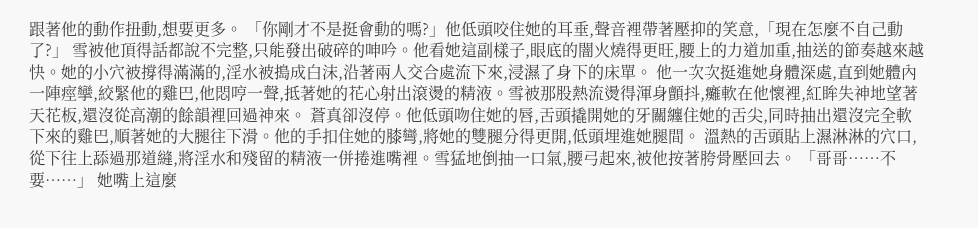跟著他的動作扭動,想要更多。 「你剛才不是挺會動的嗎?」他低頭咬住她的耳垂,聲音裡帶著壓抑的笑意,「現在怎麼不自己動了?」 雪被他頂得話都說不完整,只能發出破碎的呻吟。他看她這副樣子,眼底的闇火燒得更旺,腰上的力道加重,抽送的節奏越來越快。她的小穴被撐得滿滿的,淫水被搗成白沫,沿著兩人交合處流下來,浸濕了身下的床單。 他一次次挺進她身體深處,直到她體內一陣痙攣,絞緊他的雞巴,他悶哼一聲,抵著她的花心射出滾燙的精液。雪被那股熱流燙得渾身顫抖,癱軟在他懷裡,紅眸失神地望著天花板,還沒從高潮的餘韻裡回過神來。 蒼真卻沒停。他低頭吻住她的唇,舌頭撬開她的牙關纏住她的舌尖,同時抽出還沒完全軟下來的雞巴,順著她的大腿往下滑。他的手扣住她的膝彎,將她的雙腿分得更開,低頭埋進她腿間。 溫熱的舌頭貼上濕淋淋的穴口,從下往上舔過那道縫,將淫水和殘留的精液一併捲進嘴裡。雪猛地倒抽一口氣,腰弓起來,被他按著胯骨壓回去。 「哥哥……不要……」 她嘴上這麼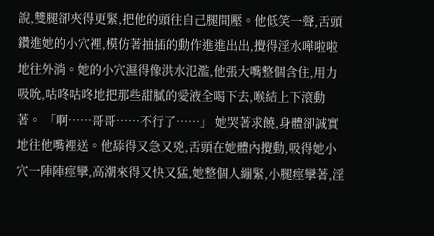說,雙腿卻夾得更緊,把他的頭往自己腿間壓。他低笑一聲,舌頭鑽進她的小穴裡,模仿著抽插的動作進進出出,攪得淫水嘩啦啦地往外淌。她的小穴濕得像洪水氾濫,他張大嘴整個含住,用力吸吮,咕咚咕咚地把那些甜膩的愛液全喝下去,喉結上下滾動著。 「啊……哥哥……不行了……」 她哭著求饒,身體卻誠實地往他嘴裡送。他舔得又急又兇,舌頭在她體內攪動,吸得她小穴一陣陣痙攣,高潮來得又快又猛,她整個人繃緊,小腿痙攣著,淫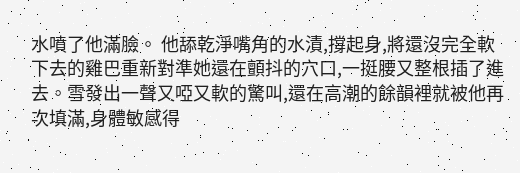水噴了他滿臉。 他舔乾淨嘴角的水漬,撐起身,將還沒完全軟下去的雞巴重新對準她還在顫抖的穴口,一挺腰又整根插了進去。雪發出一聲又啞又軟的驚叫,還在高潮的餘韻裡就被他再次填滿,身體敏感得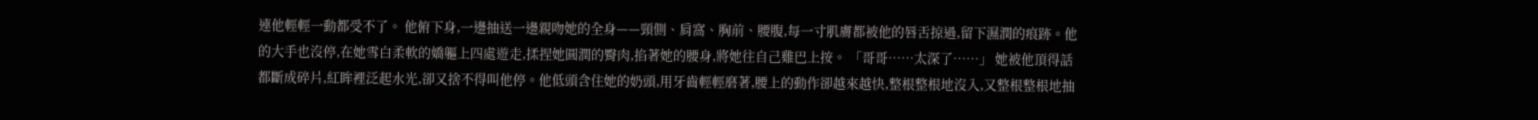連他輕輕一動都受不了。 他俯下身,一邊抽送一邊親吻她的全身——頸側、肩窩、胸前、腰腹,每一寸肌膚都被他的唇舌掠過,留下濕潤的痕跡。他的大手也沒停,在她雪白柔軟的嬌軀上四處遊走,揉捏她圓潤的臀肉,掐著她的腰身,將她往自己雞巴上按。 「哥哥……太深了……」 她被他頂得話都斷成碎片,紅眸裡泛起水光,卻又捨不得叫他停。他低頭含住她的奶頭,用牙齒輕輕磨著,腰上的動作卻越來越快,整根整根地沒入,又整根整根地抽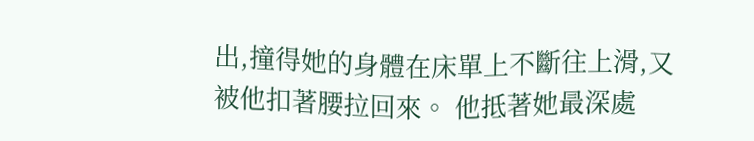出,撞得她的身體在床單上不斷往上滑,又被他扣著腰拉回來。 他抵著她最深處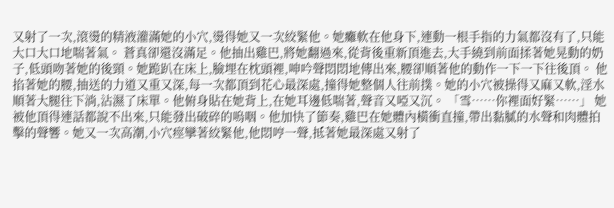又射了一次,滾燙的精液灌滿她的小穴,燙得她又一次絞緊他。她癱軟在他身下,連動一根手指的力氣都沒有了,只能大口大口地喘著氣。 蒼真卻還沒滿足。他抽出雞巴,將她翻過來,從背後重新頂進去,大手繞到前面揉著她晃動的奶子,低頭吻著她的後頸。她跪趴在床上,臉埋在枕頭裡,呻吟聲悶悶地傳出來,腰卻順著他的動作一下一下往後頂。 他掐著她的腰,抽送的力道又重又深,每一次都頂到花心最深處,撞得她整個人往前撲。她的小穴被操得又麻又軟,淫水順著大腿往下淌,沾濕了床單。他俯身貼在她背上,在她耳邊低喘著,聲音又啞又沉。 「雪……你裡面好緊……」 她被他頂得連話都說不出來,只能發出破碎的嗚咽。他加快了節奏,雞巴在她體內橫衝直撞,帶出黏膩的水聲和肉體拍擊的聲響。她又一次高潮,小穴痙攣著絞緊他,他悶哼一聲,抵著她最深處又射了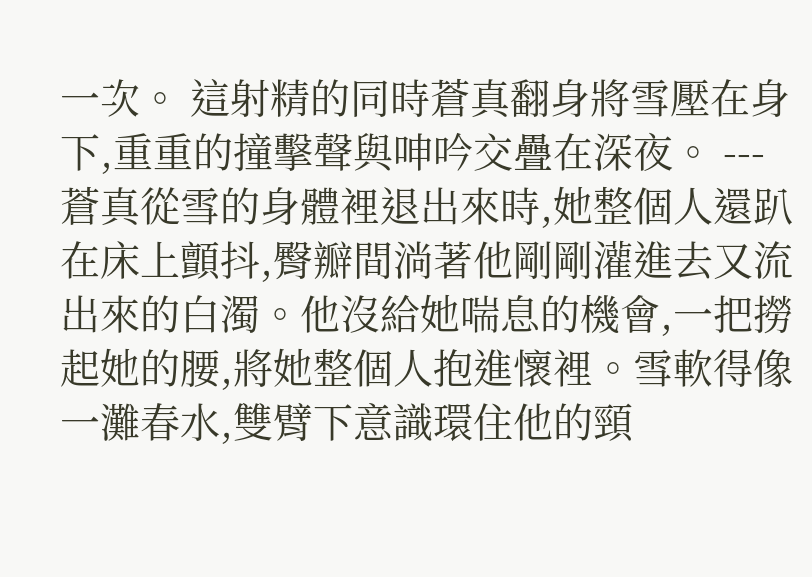一次。 這射精的同時蒼真翻身將雪壓在身下,重重的撞擊聲與呻吟交疊在深夜。 --- 蒼真從雪的身體裡退出來時,她整個人還趴在床上顫抖,臀瓣間淌著他剛剛灌進去又流出來的白濁。他沒給她喘息的機會,一把撈起她的腰,將她整個人抱進懷裡。雪軟得像一灘春水,雙臂下意識環住他的頸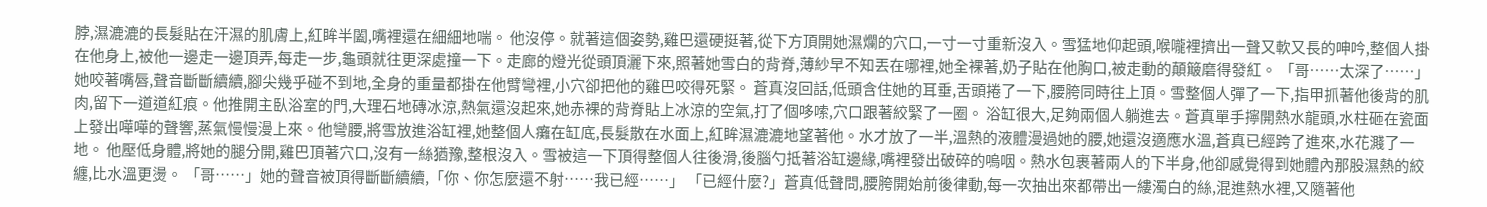脖,濕漉漉的長髮貼在汗濕的肌膚上,紅眸半闔,嘴裡還在細細地喘。 他沒停。就著這個姿勢,雞巴還硬挺著,從下方頂開她濕爛的穴口,一寸一寸重新沒入。雪猛地仰起頭,喉嚨裡擠出一聲又軟又長的呻吟,整個人掛在他身上,被他一邊走一邊頂弄,每走一步,龜頭就往更深處撞一下。走廊的燈光從頭頂灑下來,照著她雪白的背脊,薄紗早不知丟在哪裡,她全裸著,奶子貼在他胸口,被走動的顛簸磨得發紅。 「哥……太深了……」她咬著嘴唇,聲音斷斷續續,腳尖幾乎碰不到地,全身的重量都掛在他臂彎裡,小穴卻把他的雞巴咬得死緊。 蒼真沒回話,低頭含住她的耳垂,舌頭捲了一下,腰胯同時往上頂。雪整個人彈了一下,指甲抓著他後背的肌肉,留下一道道紅痕。他推開主臥浴室的門,大理石地磚冰涼,熱氣還沒起來,她赤裸的背脊貼上冰涼的空氣,打了個哆嗦,穴口跟著絞緊了一圈。 浴缸很大,足夠兩個人躺進去。蒼真單手擰開熱水龍頭,水柱砸在瓷面上發出嘩嘩的聲響,蒸氣慢慢漫上來。他彎腰,將雪放進浴缸裡,她整個人癱在缸底,長髮散在水面上,紅眸濕漉漉地望著他。水才放了一半,溫熱的液體漫過她的腰,她還沒適應水溫,蒼真已經跨了進來,水花濺了一地。 他壓低身體,將她的腿分開,雞巴頂著穴口,沒有一絲猶豫,整根沒入。雪被這一下頂得整個人往後滑,後腦勺抵著浴缸邊緣,嘴裡發出破碎的嗚咽。熱水包裹著兩人的下半身,他卻感覺得到她體內那股濕熱的絞纏,比水溫更燙。 「哥……」她的聲音被頂得斷斷續續,「你、你怎麼還不射……我已經……」 「已經什麼?」蒼真低聲問,腰胯開始前後律動,每一次抽出來都帶出一縷濁白的絲,混進熱水裡,又隨著他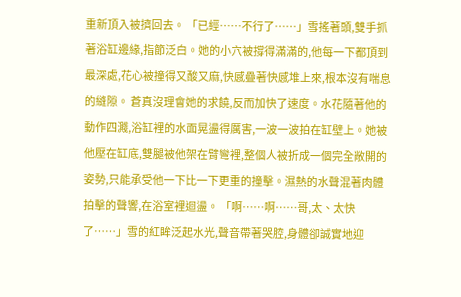重新頂入被擠回去。 「已經……不行了……」雪搖著頭,雙手抓著浴缸邊緣,指節泛白。她的小穴被撐得滿滿的,他每一下都頂到最深處,花心被撞得又酸又麻,快感疊著快感堆上來,根本沒有喘息的縫隙。 蒼真沒理會她的求饒,反而加快了速度。水花隨著他的動作四濺,浴缸裡的水面晃盪得厲害,一波一波拍在缸壁上。她被他壓在缸底,雙腿被他架在臂彎裡,整個人被折成一個完全敞開的姿勢,只能承受他一下比一下更重的撞擊。濕熱的水聲混著肉體拍擊的聲響,在浴室裡迴盪。 「啊……啊……哥,太、太快了……」雪的紅眸泛起水光,聲音帶著哭腔,身體卻誠實地迎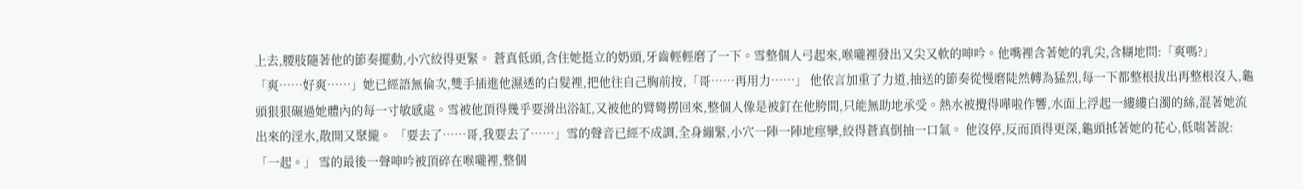上去,腰肢隨著他的節奏擺動,小穴絞得更緊。 蒼真低頭,含住她挺立的奶頭,牙齒輕輕磨了一下。雪整個人弓起來,喉嚨裡發出又尖又軟的呻吟。他嘴裡含著她的乳尖,含糊地問:「爽嗎?」 「爽……好爽……」她已經語無倫次,雙手插進他濕透的白髮裡,把他往自己胸前按,「哥……再用力……」 他依言加重了力道,抽送的節奏從慢磨陡然轉為猛烈,每一下都整根拔出再整根沒入,龜頭狠狠碾過她體內的每一寸敏感處。雪被他頂得幾乎要滑出浴缸,又被他的臂彎撈回來,整個人像是被釘在他胯間,只能無助地承受。熱水被攪得嘩啦作響,水面上浮起一縷縷白濁的絲,混著她流出來的淫水,散開又聚攏。 「要去了……哥,我要去了……」雪的聲音已經不成調,全身繃緊,小穴一陣一陣地痙攣,絞得蒼真倒抽一口氣。 他沒停,反而頂得更深,龜頭抵著她的花心,低喘著說:「一起。」 雪的最後一聲呻吟被頂碎在喉嚨裡,整個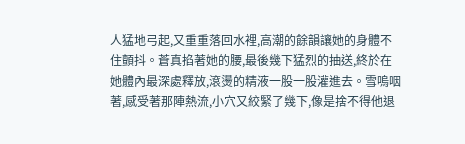人猛地弓起,又重重落回水裡,高潮的餘韻讓她的身體不住顫抖。蒼真掐著她的腰,最後幾下猛烈的抽送,終於在她體內最深處釋放,滾燙的精液一股一股灌進去。雪嗚咽著,感受著那陣熱流,小穴又絞緊了幾下,像是捨不得他退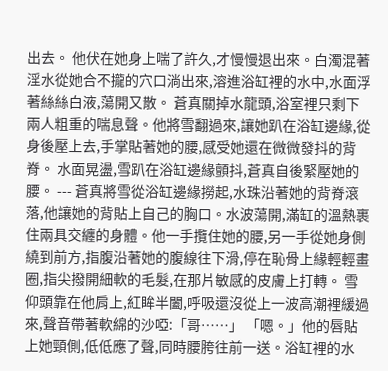出去。 他伏在她身上喘了許久,才慢慢退出來。白濁混著淫水從她合不攏的穴口淌出來,溶進浴缸裡的水中,水面浮著絲絲白液,蕩開又散。 蒼真關掉水龍頭,浴室裡只剩下兩人粗重的喘息聲。他將雪翻過來,讓她趴在浴缸邊緣,從身後壓上去,手掌貼著她的腰,感受她還在微微發抖的背脊。 水面晃盪,雪趴在浴缸邊緣顫抖,蒼真自後緊壓她的腰。 --- 蒼真將雪從浴缸邊緣撈起,水珠沿著她的背脊滾落,他讓她的背貼上自己的胸口。水波蕩開,滿缸的溫熱裹住兩具交纏的身體。他一手攬住她的腰,另一手從她身側繞到前方,指腹沿著她的腹線往下滑,停在恥骨上緣輕輕畫圈,指尖撥開細軟的毛髮,在那片敏感的皮膚上打轉。 雪仰頭靠在他肩上,紅眸半闔,呼吸還沒從上一波高潮裡緩過來,聲音帶著軟綿的沙啞:「哥……」 「嗯。」他的唇貼上她頸側,低低應了聲,同時腰胯往前一送。浴缸裡的水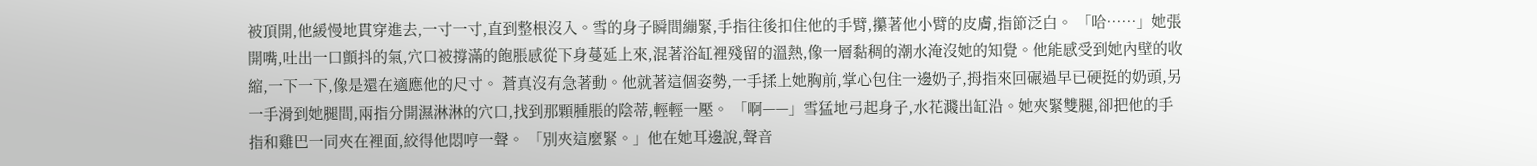被頂開,他緩慢地貫穿進去,一寸一寸,直到整根沒入。雪的身子瞬間繃緊,手指往後扣住他的手臂,攥著他小臂的皮膚,指節泛白。 「哈……」她張開嘴,吐出一口顫抖的氣,穴口被撐滿的飽脹感從下身蔓延上來,混著浴缸裡殘留的溫熱,像一層黏稠的潮水淹沒她的知覺。他能感受到她內壁的收縮,一下一下,像是還在適應他的尺寸。 蒼真沒有急著動。他就著這個姿勢,一手揉上她胸前,掌心包住一邊奶子,拇指來回碾過早已硬挺的奶頭,另一手滑到她腿間,兩指分開濕淋淋的穴口,找到那顆腫脹的陰蒂,輕輕一壓。 「啊——」雪猛地弓起身子,水花濺出缸沿。她夾緊雙腿,卻把他的手指和雞巴一同夾在裡面,絞得他悶哼一聲。 「別夾這麼緊。」他在她耳邊說,聲音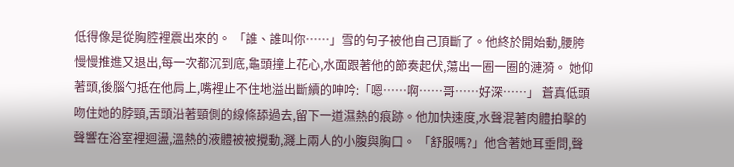低得像是從胸腔裡震出來的。 「誰、誰叫你……」雪的句子被他自己頂斷了。他終於開始動,腰胯慢慢推進又退出,每一次都沉到底,龜頭撞上花心,水面跟著他的節奏起伏,蕩出一圈一圈的漣漪。 她仰著頭,後腦勺抵在他肩上,嘴裡止不住地溢出斷續的呻吟:「嗯……啊……哥……好深……」 蒼真低頭吻住她的脖頸,舌頭沿著頸側的線條舔過去,留下一道濕熱的痕跡。他加快速度,水聲混著肉體拍擊的聲響在浴室裡迴盪,溫熱的液體被被攪動,濺上兩人的小腹與胸口。 「舒服嗎?」他含著她耳垂問,聲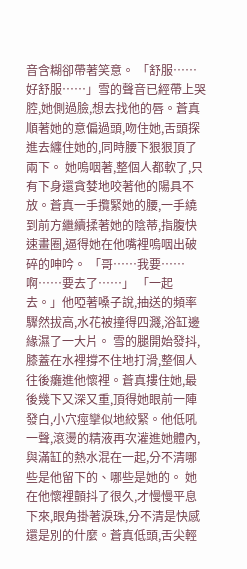音含糊卻帶著笑意。 「舒服……好舒服……」雪的聲音已經帶上哭腔,她側過臉,想去找他的唇。蒼真順著她的意偏過頭,吻住她,舌頭探進去纏住她的,同時腰下狠狠頂了兩下。 她嗚咽著,整個人都軟了,只有下身還貪婪地咬著他的陽具不放。蒼真一手攬緊她的腰,一手繞到前方繼續揉著她的陰蒂,指腹快速畫圈,逼得她在他嘴裡嗚咽出破碎的呻吟。 「哥……我要……啊……要去了……」 「一起去。」他啞著嗓子說,抽送的頻率驟然拔高,水花被撞得四濺,浴缸邊緣濕了一大片。 雪的腿開始發抖,膝蓋在水裡撐不住地打滑,整個人往後癱進他懷裡。蒼真摟住她,最後幾下又深又重,頂得她眼前一陣發白,小穴痙攣似地絞緊。他低吼一聲,滾燙的精液再次灌進她體內,與滿缸的熱水混在一起,分不清哪些是他留下的、哪些是她的。 她在他懷裡顫抖了很久,才慢慢平息下來,眼角掛著淚珠,分不清是快感還是別的什麼。蒼真低頭,舌尖輕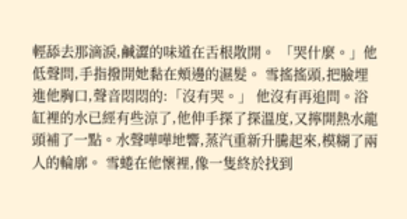輕舔去那滴淚,鹹澀的味道在舌根散開。 「哭什麼。」他低聲問,手指撥開她黏在頰邊的濕髮。 雪搖搖頭,把臉埋進他胸口,聲音悶悶的:「沒有哭。」 他沒有再追問。浴缸裡的水已經有些涼了,他伸手探了探溫度,又擰開熱水龍頭補了一點。水聲嘩嘩地響,蒸汽重新升騰起來,模糊了兩人的輪廓。 雪蜷在他懷裡,像一隻終於找到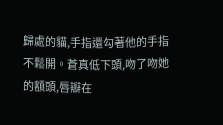歸處的貓,手指還勾著他的手指不鬆開。蒼真低下頭,吻了吻她的額頭,唇瓣在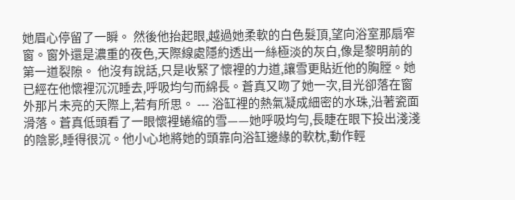她眉心停留了一瞬。 然後他抬起眼,越過她柔軟的白色髮頂,望向浴室那扇窄窗。窗外還是濃重的夜色,天際線處隱約透出一絲極淡的灰白,像是黎明前的第一道裂隙。 他沒有說話,只是收緊了懷裡的力道,讓雪更貼近他的胸膛。她已經在他懷裡沉沉睡去,呼吸均勻而綿長。蒼真又吻了她一次,目光卻落在窗外那片未亮的天際上,若有所思。 --- 浴缸裡的熱氣凝成細密的水珠,沿著瓷面滑落。蒼真低頭看了一眼懷裡蜷縮的雪——她呼吸均勻,長睫在眼下投出淺淺的陰影,睡得很沉。他小心地將她的頭靠向浴缸邊緣的軟枕,動作輕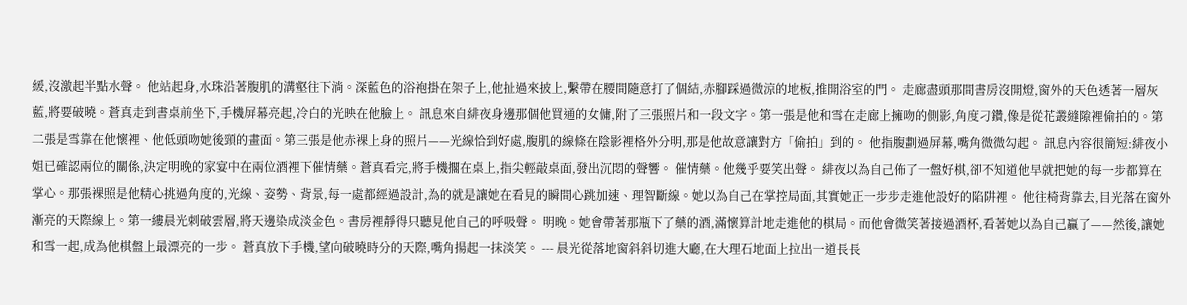緩,沒激起半點水聲。 他站起身,水珠沿著腹肌的溝壑往下淌。深藍色的浴袍掛在架子上,他扯過來披上,繫帶在腰間隨意打了個結,赤腳踩過微涼的地板,推開浴室的門。 走廊盡頭那間書房沒開燈,窗外的天色透著一層灰藍,將要破曉。蒼真走到書桌前坐下,手機屏幕亮起,冷白的光映在他臉上。 訊息來自緋夜身邊那個他買通的女傭,附了三張照片和一段文字。第一張是他和雪在走廊上擁吻的側影,角度刁鑽,像是從花叢縫隙裡偷拍的。第二張是雪靠在他懷裡、他低頭吻她後頸的畫面。第三張是他赤裸上身的照片——光線恰到好處,腹肌的線條在陰影裡格外分明,那是他故意讓對方「偷拍」到的。 他指腹劃過屏幕,嘴角微微勾起。 訊息內容很簡短:緋夜小姐已確認兩位的關係,決定明晚的家宴中在兩位酒裡下催情藥。蒼真看完,將手機擱在桌上,指尖輕敲桌面,發出沉悶的聲響。 催情藥。他幾乎要笑出聲。 緋夜以為自己佈了一盤好棋,卻不知道他早就把她的每一步都算在掌心。那張裸照是他精心挑過角度的,光線、姿勢、背景,每一處都經過設計,為的就是讓她在看見的瞬間心跳加速、理智斷線。她以為自己在掌控局面,其實她正一步步走進他設好的陷阱裡。 他往椅背靠去,目光落在窗外漸亮的天際線上。第一縷晨光刺破雲層,將天邊染成淡金色。書房裡靜得只聽見他自己的呼吸聲。 明晚。她會帶著那瓶下了藥的酒,滿懷算計地走進他的棋局。而他會微笑著接過酒杯,看著她以為自己贏了——然後,讓她和雪一起,成為他棋盤上最漂亮的一步。 蒼真放下手機,望向破曉時分的天際,嘴角揚起一抹淡笑。 --- 晨光從落地窗斜斜切進大廳,在大理石地面上拉出一道長長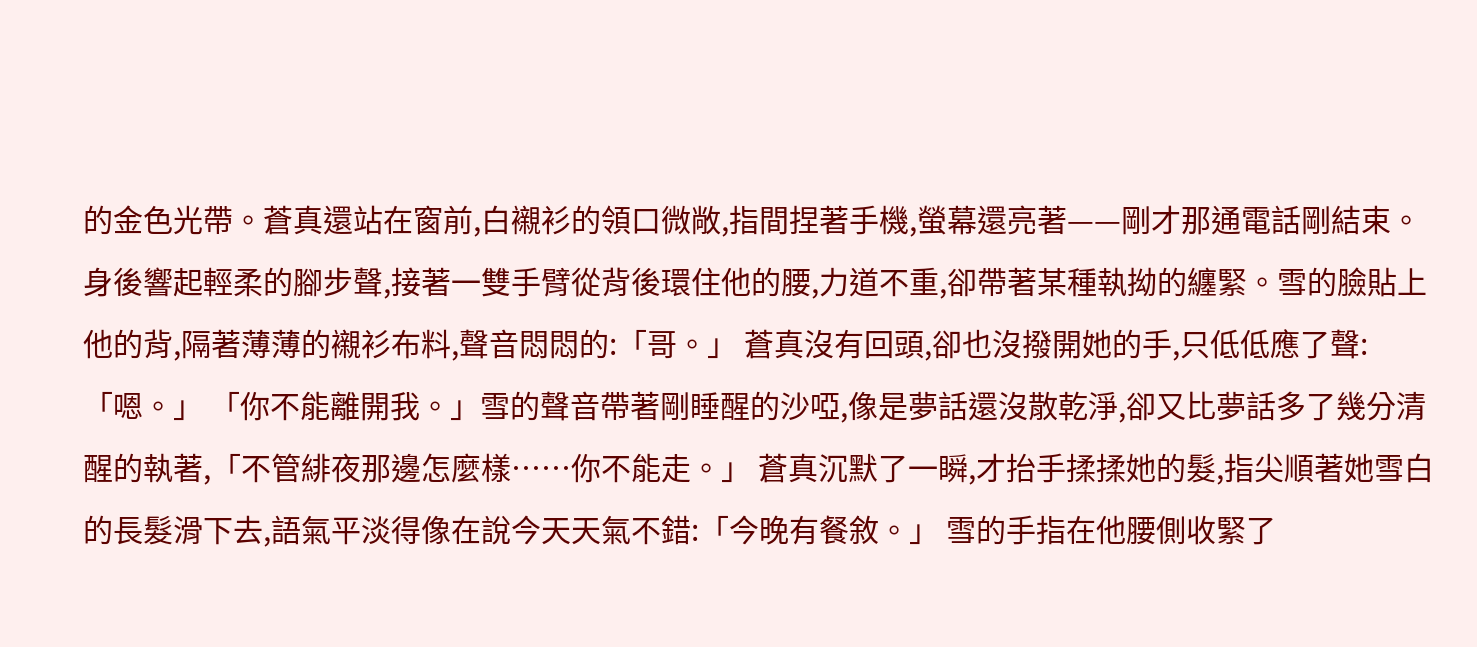的金色光帶。蒼真還站在窗前,白襯衫的領口微敞,指間捏著手機,螢幕還亮著——剛才那通電話剛結束。 身後響起輕柔的腳步聲,接著一雙手臂從背後環住他的腰,力道不重,卻帶著某種執拗的纏緊。雪的臉貼上他的背,隔著薄薄的襯衫布料,聲音悶悶的:「哥。」 蒼真沒有回頭,卻也沒撥開她的手,只低低應了聲:「嗯。」 「你不能離開我。」雪的聲音帶著剛睡醒的沙啞,像是夢話還沒散乾淨,卻又比夢話多了幾分清醒的執著,「不管緋夜那邊怎麼樣……你不能走。」 蒼真沉默了一瞬,才抬手揉揉她的髮,指尖順著她雪白的長髮滑下去,語氣平淡得像在說今天天氣不錯:「今晚有餐敘。」 雪的手指在他腰側收緊了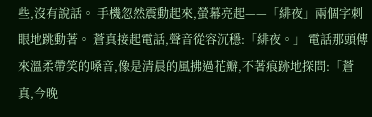些,沒有說話。 手機忽然震動起來,螢幕亮起——「緋夜」兩個字刺眼地跳動著。 蒼真接起電話,聲音從容沉穩:「緋夜。」 電話那頭傳來溫柔帶笑的嗓音,像是清晨的風拂過花瓣,不著痕跡地探問:「蒼真,今晚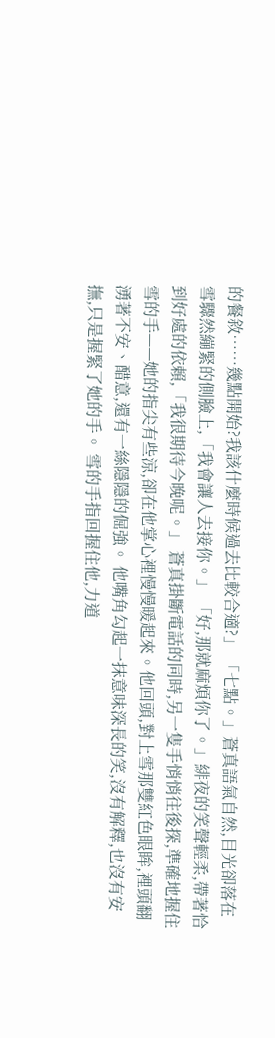的餐敘……幾點開始?我該什麼時候過去比較合適?」 「七點。」蒼真語氣自然,目光卻落在雪驟然繃緊的側臉上,「我會讓人去接你。」 「好,那就麻煩你了。」緋夜的笑聲輕柔,帶著恰到好處的依賴,「我很期待今晚呢。」 蒼真掛斷電話的同時,另一隻手悄悄往後探,準確地握住雪的手——她的指尖有些涼,卻在他掌心裡慢慢暖起來。他回頭,對上雪那雙紅色眼眸,裡頭翻湧著不安、醋意,還有一絲隱隱的倔強。 他嘴角勾起一抹意味深長的笑,沒有解釋,也沒有安撫,只是握緊了她的手。 雪的手指回握住他,力道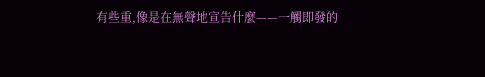有些重,像是在無聲地宣告什麼——一觸即發的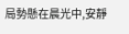局勢懸在晨光中,安靜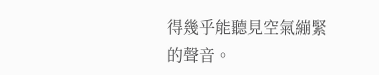得幾乎能聽見空氣繃緊的聲音。